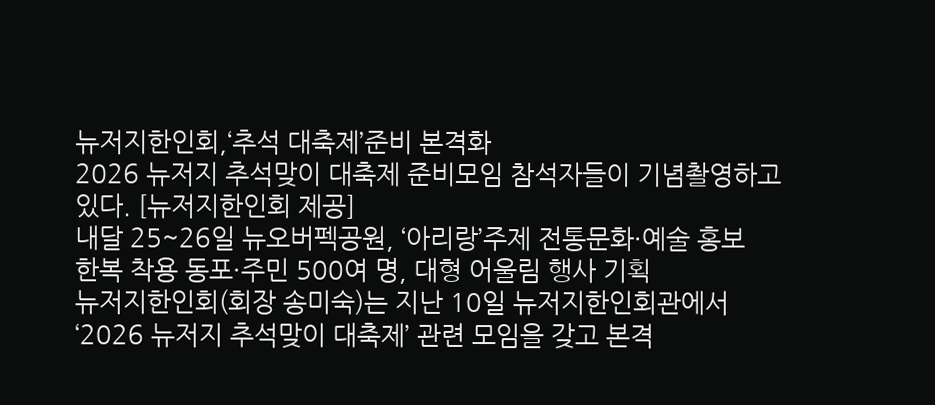뉴저지한인회,‘추석 대축제’준비 본격화
2026 뉴저지 추석맞이 대축제 준비모임 참석자들이 기념촬영하고 있다. [뉴저지한인회 제공]
내달 25~26일 뉴오버펙공원, ‘아리랑’주제 전통문화·예술 홍보
한복 착용 동포·주민 500여 명, 대형 어울림 행사 기획
뉴저지한인회(회장 송미숙)는 지난 10일 뉴저지한인회관에서 ‘2026 뉴저지 추석맞이 대축제’ 관련 모임을 갖고 본격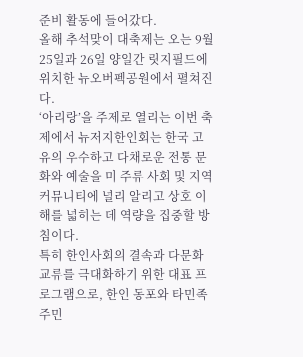준비 활동에 들어갔다.
올해 추석맞이 대축제는 오는 9월 25일과 26일 양일간 릿지필드에 위치한 뉴오버펙공원에서 펼쳐진다.
‘아리랑’을 주제로 열리는 이번 축제에서 뉴저지한인회는 한국 고유의 우수하고 다채로운 전통 문화와 예술을 미 주류 사회 및 지역 커뮤니티에 널리 알리고 상호 이해를 넓히는 데 역량을 집중할 방침이다.
특히 한인사회의 결속과 다문화 교류를 극대화하기 위한 대표 프로그램으로, 한인 동포와 타민족 주민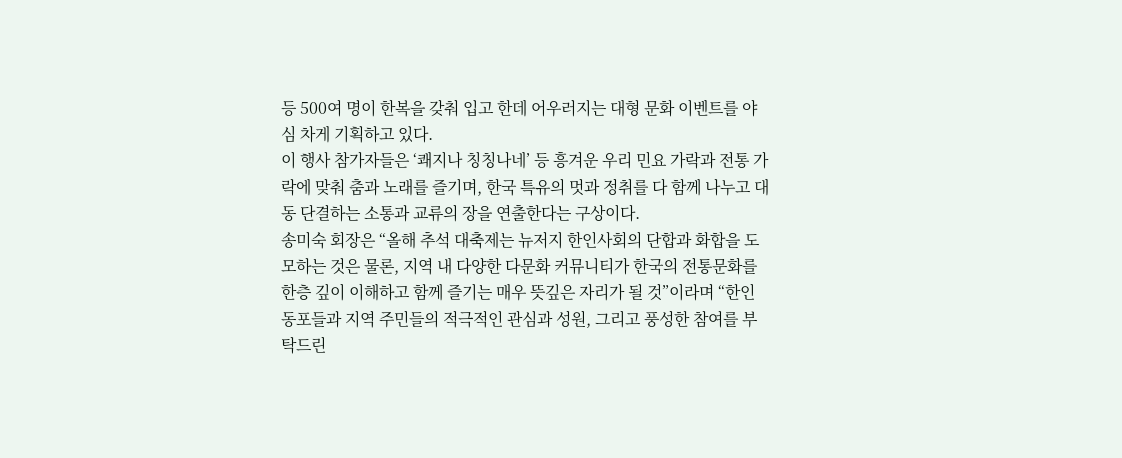등 500여 명이 한복을 갖춰 입고 한데 어우러지는 대형 문화 이벤트를 야심 차게 기획하고 있다.
이 행사 참가자들은 ‘쾌지나 칭칭나네’ 등 흥겨운 우리 민요 가락과 전통 가락에 맞춰 춤과 노래를 즐기며, 한국 특유의 멋과 정취를 다 함께 나누고 대동 단결하는 소통과 교류의 장을 연출한다는 구상이다.
송미숙 회장은 “올해 추석 대축제는 뉴저지 한인사회의 단합과 화합을 도모하는 것은 물론, 지역 내 다양한 다문화 커뮤니티가 한국의 전통문화를 한층 깊이 이해하고 함께 즐기는 매우 뜻깊은 자리가 될 것”이라며 “한인 동포들과 지역 주민들의 적극적인 관심과 성원, 그리고 풍성한 참여를 부탁드린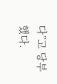다”고 당부했다.